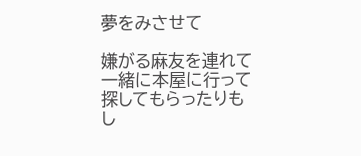夢をみさせて

嫌がる麻友を連れて
一緒に本屋に行って
探してもらったりも
し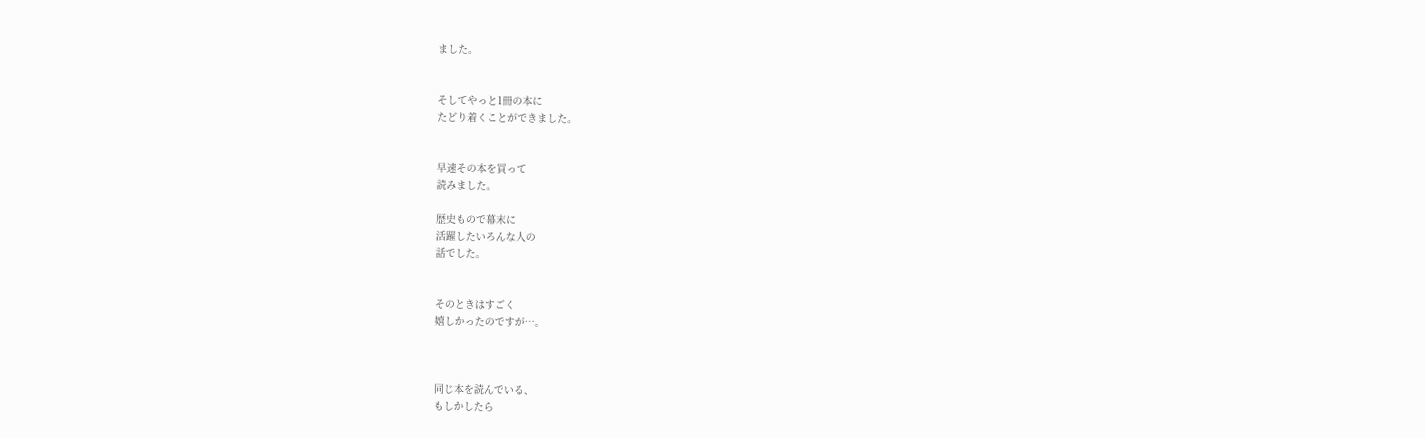ました。


そしてやっと1冊の本に
たどり着くことができました。


早速その本を買って
読みました。

歴史もので幕末に
活躍したいろんな人の
話でした。


そのときはすごく
嬉しかったのですが…。



同じ本を読んでいる、
もしかしたら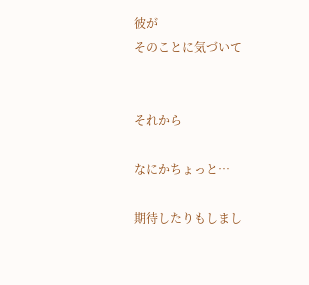彼が
そのことに気づいて


それから

なにかちょっと…

期待したりもしまし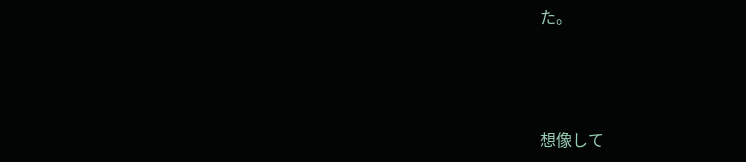た。



想像して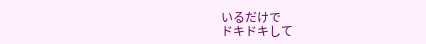いるだけで
ドキドキして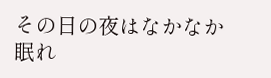その日の夜はなかなか
眠れ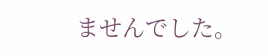ませんでした。